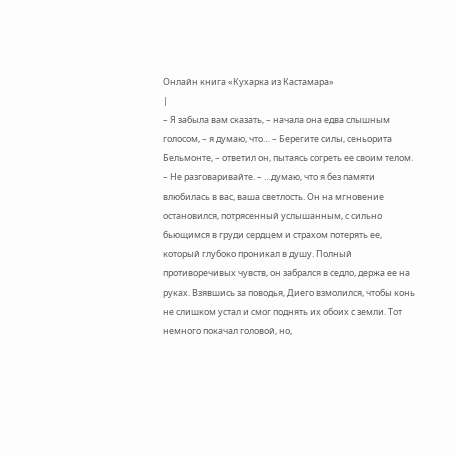Онлайн книга «Кухарка из Кастамара»
|
– Я забыла вам сказать, – начала она едва слышным голосом, – я думаю, что… – Берегите силы, сеньорита Бельмонте, – ответил он, пытаясь согреть ее своим телом. – Не разговаривайте. – …думаю, что я без памяти влюбилась в вас, ваша светлость. Он на мгновение остановился, потрясенный услышанным, с сильно бьющимся в груди сердцем и страхом потерять ее, который глубоко проникал в душу. Полный противоречивых чувств, он забрался в седло, держа ее на руках. Взявшись за поводья, Диего взмолился, чтобы конь не слишком устал и смог поднять их обоих с земли. Тот немного покачал головой, но,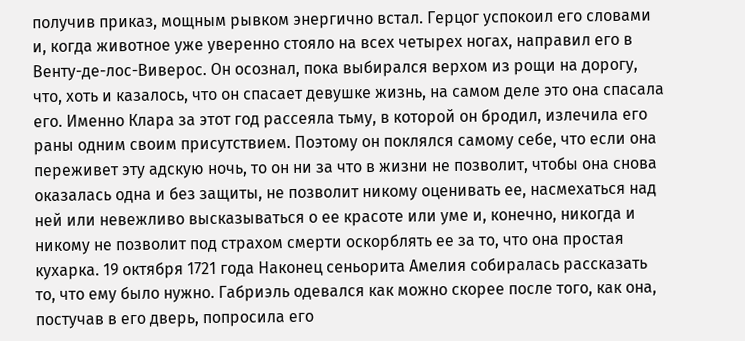получив приказ, мощным рывком энергично встал. Герцог успокоил его словами и, когда животное уже уверенно стояло на всех четырех ногах, направил его в Венту-де-лос-Виверос. Он осознал, пока выбирался верхом из рощи на дорогу, что, хоть и казалось, что он спасает девушке жизнь, на самом деле это она спасала его. Именно Клара за этот год рассеяла тьму, в которой он бродил, излечила его раны одним своим присутствием. Поэтому он поклялся самому себе, что если она переживет эту адскую ночь, то он ни за что в жизни не позволит, чтобы она снова оказалась одна и без защиты, не позволит никому оценивать ее, насмехаться над ней или невежливо высказываться о ее красоте или уме и, конечно, никогда и никому не позволит под страхом смерти оскорблять ее за то, что она простая кухарка. 19 октября 1721 года Наконец сеньорита Амелия собиралась рассказать то, что ему было нужно. Габриэль одевался как можно скорее после того, как она, постучав в его дверь, попросила его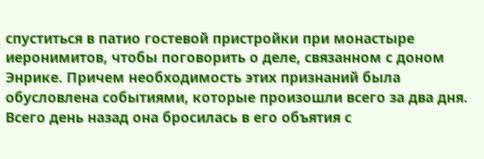спуститься в патио гостевой пристройки при монастыре иеронимитов, чтобы поговорить о деле, связанном с доном Энрике. Причем необходимость этих признаний была обусловлена событиями, которые произошли всего за два дня. Всего день назад она бросилась в его объятия с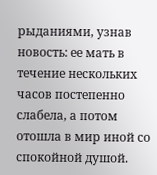рыданиями, узнав новость: ее мать в течение нескольких часов постепенно слабела, а потом отошла в мир иной со спокойной душой.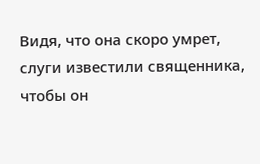Видя, что она скоро умрет, слуги известили священника, чтобы он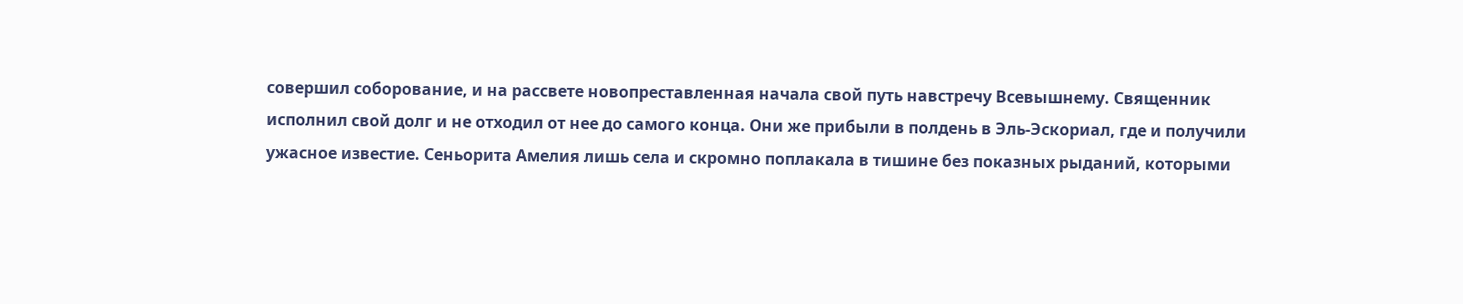совершил соборование, и на рассвете новопреставленная начала свой путь навстречу Всевышнему. Священник исполнил свой долг и не отходил от нее до самого конца. Они же прибыли в полдень в Эль-Эскориал, где и получили ужасное известие. Сеньорита Амелия лишь села и скромно поплакала в тишине без показных рыданий, которыми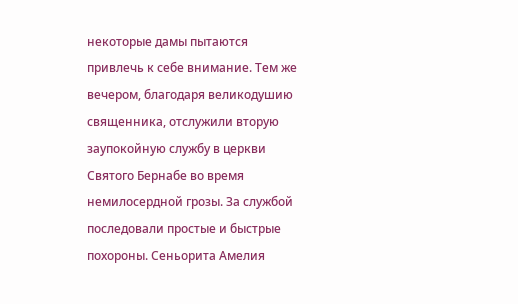некоторые дамы пытаются привлечь к себе внимание. Тем же вечером, благодаря великодушию священника, отслужили вторую заупокойную службу в церкви Святого Бернабе во время немилосердной грозы. За службой последовали простые и быстрые похороны. Сеньорита Амелия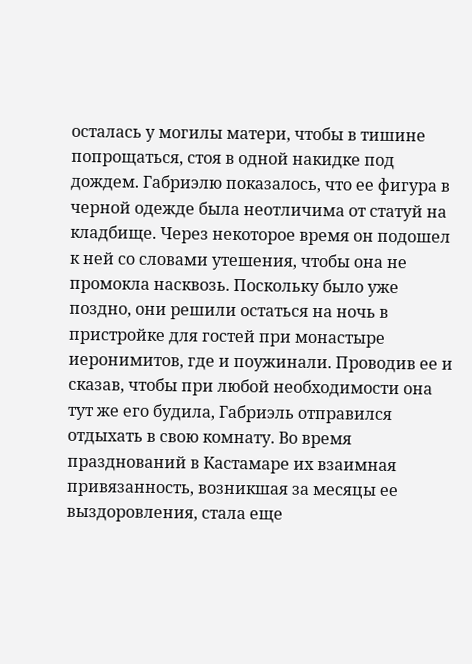осталась у могилы матери, чтобы в тишине попрощаться, стоя в одной накидке под дождем. Габриэлю показалось, что ее фигура в черной одежде была неотличима от статуй на кладбище. Через некоторое время он подошел к ней со словами утешения, чтобы она не промокла насквозь. Поскольку было уже поздно, они решили остаться на ночь в пристройке для гостей при монастыре иеронимитов, где и поужинали. Проводив ее и сказав, чтобы при любой необходимости она тут же его будила, Габриэль отправился отдыхать в свою комнату. Во время празднований в Кастамаре их взаимная привязанность, возникшая за месяцы ее выздоровления, стала еще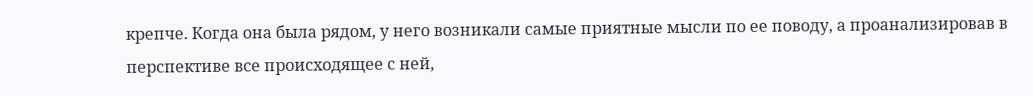крепче. Когда она была рядом, у него возникали самые приятные мысли по ее поводу, а проанализировав в перспективе все происходящее с ней,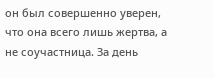он был совершенно уверен, что она всего лишь жертва, а не соучастница. За день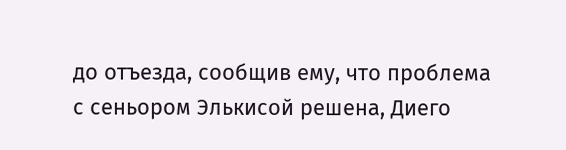до отъезда, сообщив ему, что проблема с сеньором Элькисой решена, Диего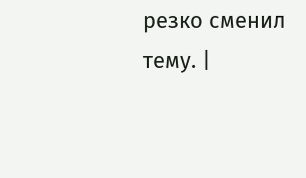резко сменил тему. |